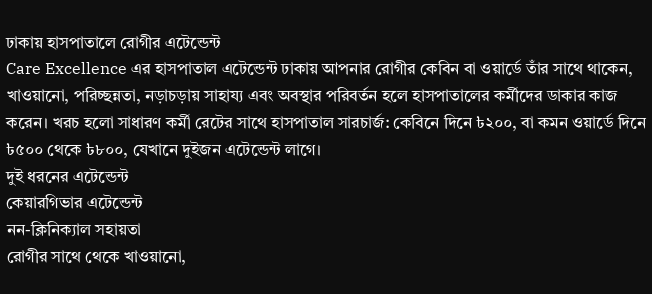ঢাকায় হাসপাতালে রোগীর এটেন্ডেন্ট
Care Excellence এর হাসপাতাল এটেন্ডেন্ট ঢাকায় আপনার রোগীর কেবিন বা ওয়ার্ডে তাঁর সাথে থাকেন, খাওয়ানো, পরিচ্ছন্নতা, নড়াচড়ায় সাহায্য এবং অবস্থার পরিবর্তন হলে হাসপাতালের কর্মীদের ডাকার কাজ করেন। খরচ হলো সাধারণ কর্মী রেটের সাথে হাসপাতাল সারচার্জ: কেবিনে দিনে ৳২০০, বা কমন ওয়ার্ডে দিনে ৳৫০০ থেকে ৳৮০০, যেখানে দুইজন এটেন্ডেন্ট লাগে।
দুই ধরনের এটেন্ডেন্ট
কেয়ারগিভার এটেন্ডেন্ট
নন-ক্লিনিক্যাল সহায়তা
রোগীর সাথে থেকে খাওয়ানো,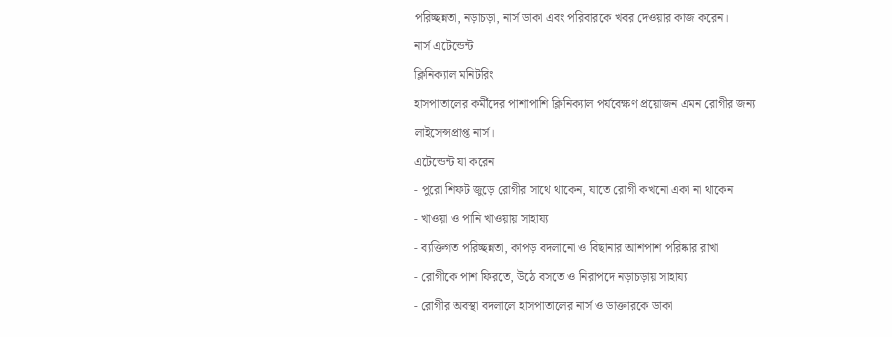পরিচ্ছন্নতা, নড়াচড়া, নার্স ডাকা এবং পরিবারকে খবর দেওয়ার কাজ করেন।
নার্স এটেন্ডেন্ট
ক্লিনিক্যাল মনিটরিং
হাসপাতালের কর্মীদের পাশাপাশি ক্লিনিক্যাল পর্যবেক্ষণ প্রয়োজন এমন রোগীর জন্য লাইসেন্সপ্রাপ্ত নার্স।
এটেন্ডেন্ট যা করেন
- পুরো শিফট জুড়ে রোগীর সাথে থাকেন, যাতে রোগী কখনো একা না থাকেন
- খাওয়া ও পানি খাওয়ায় সাহায্য
- ব্যক্তিগত পরিচ্ছন্নতা, কাপড় বদলানো ও বিছানার আশপাশ পরিষ্কার রাখা
- রোগীকে পাশ ফিরতে, উঠে বসতে ও নিরাপদে নড়াচড়ায় সাহায্য
- রোগীর অবস্থা বদলালে হাসপাতালের নার্স ও ডাক্তারকে ডাকা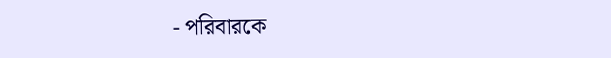- পরিবারকে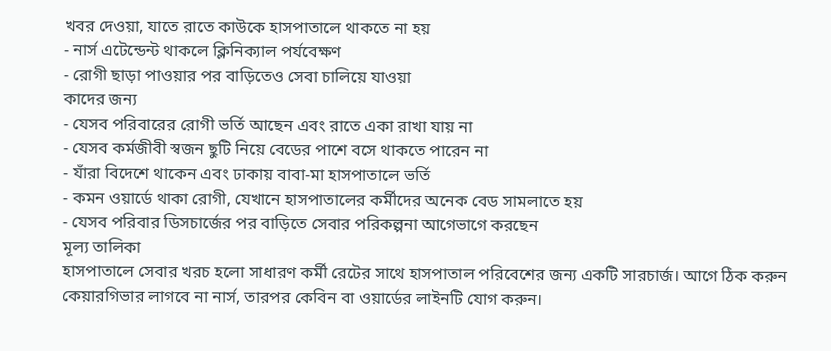খবর দেওয়া, যাতে রাতে কাউকে হাসপাতালে থাকতে না হয়
- নার্স এটেন্ডেন্ট থাকলে ক্লিনিক্যাল পর্যবেক্ষণ
- রোগী ছাড়া পাওয়ার পর বাড়িতেও সেবা চালিয়ে যাওয়া
কাদের জন্য
- যেসব পরিবারের রোগী ভর্তি আছেন এবং রাতে একা রাখা যায় না
- যেসব কর্মজীবী স্বজন ছুটি নিয়ে বেডের পাশে বসে থাকতে পারেন না
- যাঁরা বিদেশে থাকেন এবং ঢাকায় বাবা-মা হাসপাতালে ভর্তি
- কমন ওয়ার্ডে থাকা রোগী, যেখানে হাসপাতালের কর্মীদের অনেক বেড সামলাতে হয়
- যেসব পরিবার ডিসচার্জের পর বাড়িতে সেবার পরিকল্পনা আগেভাগে করছেন
মূল্য তালিকা
হাসপাতালে সেবার খরচ হলো সাধারণ কর্মী রেটের সাথে হাসপাতাল পরিবেশের জন্য একটি সারচার্জ। আগে ঠিক করুন কেয়ারগিভার লাগবে না নার্স, তারপর কেবিন বা ওয়ার্ডের লাইনটি যোগ করুন।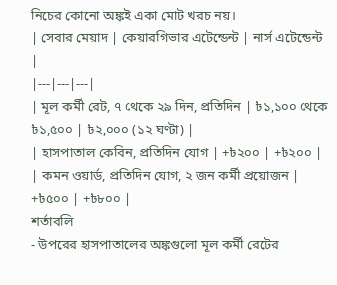নিচের কোনো অঙ্কই একা মোট খরচ নয়।
| সেবার মেয়াদ | কেয়ারগিভার এটেন্ডেন্ট | নার্স এটেন্ডেন্ট |
|---|---|---|
| মূল কর্মী রেট, ৭ থেকে ২৯ দিন, প্রতিদিন | ৳১,১০০ থেকে ৳১,৫০০ | ৳২,০০০ (১২ ঘণ্টা) |
| হাসপাতাল কেবিন, প্রতিদিন যোগ | +৳২০০ | +৳২০০ |
| কমন ওয়ার্ড, প্রতিদিন যোগ, ২ জন কর্মী প্রয়োজন | +৳৫০০ | +৳৮০০ |
শর্তাবলি
- উপরের হাসপাতালের অঙ্কগুলো মূল কর্মী রেটের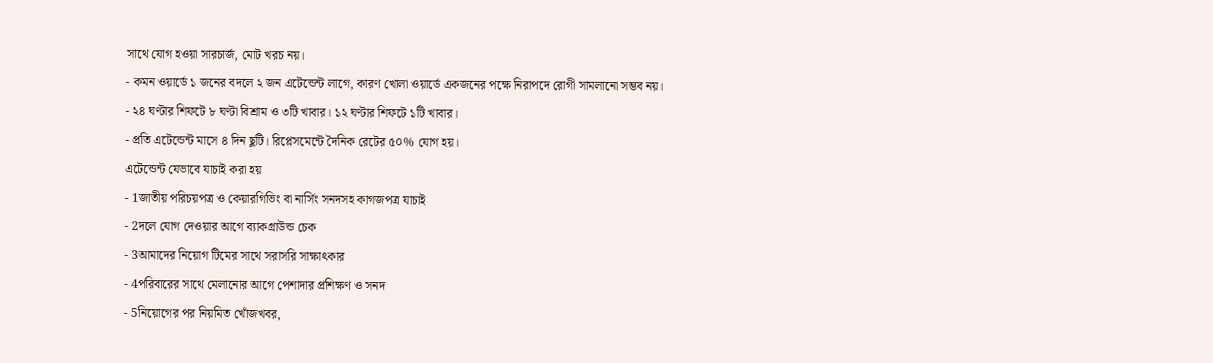সাথে যোগ হওয়া সারচার্জ, মোট খরচ নয়।
- কমন ওয়ার্ডে ১ জনের বদলে ২ জন এটেন্ডেন্ট লাগে, কারণ খোলা ওয়ার্ডে একজনের পক্ষে নিরাপদে রোগী সামলানো সম্ভব নয়।
- ২৪ ঘণ্টার শিফটে ৮ ঘণ্টা বিশ্রাম ও ৩টি খাবার। ১২ ঘণ্টার শিফটে ১টি খাবার।
- প্রতি এটেন্ডেন্ট মাসে ৪ দিন ছুটি। রিপ্লেসমেন্টে দৈনিক রেটের ৫০% যোগ হয়।
এটেন্ডেন্ট যেভাবে যাচাই করা হয়
- 1জাতীয় পরিচয়পত্র ও কেয়ারগিভিং বা নার্সিং সনদসহ কাগজপত্র যাচাই
- 2দলে যোগ দেওয়ার আগে ব্যাকগ্রাউন্ড চেক
- 3আমাদের নিয়োগ টিমের সাথে সরাসরি সাক্ষাৎকার
- 4পরিবারের সাথে মেলানোর আগে পেশাদার প্রশিক্ষণ ও সনদ
- 5নিয়োগের পর নিয়মিত খোঁজখবর,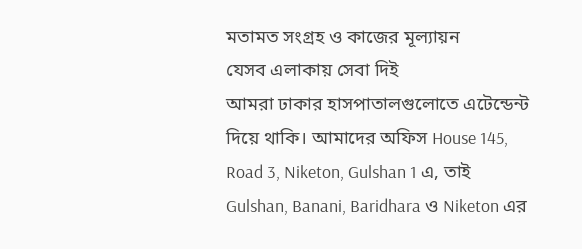মতামত সংগ্রহ ও কাজের মূল্যায়ন
যেসব এলাকায় সেবা দিই
আমরা ঢাকার হাসপাতালগুলোতে এটেন্ডেন্ট দিয়ে থাকি। আমাদের অফিস House 145, Road 3, Niketon, Gulshan 1 এ, তাই Gulshan, Banani, Baridhara ও Niketon এর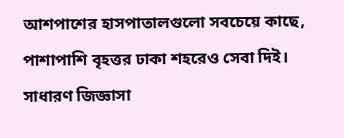আশপাশের হাসপাতালগুলো সবচেয়ে কাছে, পাশাপাশি বৃহত্তর ঢাকা শহরেও সেবা দিই।
সাধারণ জিজ্ঞাসা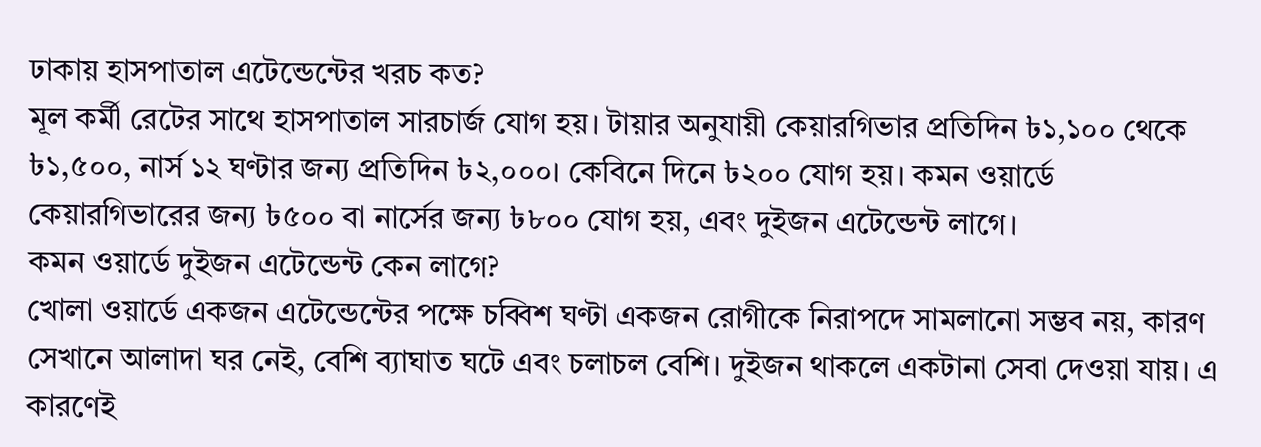ঢাকায় হাসপাতাল এটেন্ডেন্টের খরচ কত?
মূল কর্মী রেটের সাথে হাসপাতাল সারচার্জ যোগ হয়। টায়ার অনুযায়ী কেয়ারগিভার প্রতিদিন ৳১,১০০ থেকে ৳১,৫০০, নার্স ১২ ঘণ্টার জন্য প্রতিদিন ৳২,০০০। কেবিনে দিনে ৳২০০ যোগ হয়। কমন ওয়ার্ডে কেয়ারগিভারের জন্য ৳৫০০ বা নার্সের জন্য ৳৮০০ যোগ হয়, এবং দুইজন এটেন্ডেন্ট লাগে।
কমন ওয়ার্ডে দুইজন এটেন্ডেন্ট কেন লাগে?
খোলা ওয়ার্ডে একজন এটেন্ডেন্টের পক্ষে চব্বিশ ঘণ্টা একজন রোগীকে নিরাপদে সামলানো সম্ভব নয়, কারণ সেখানে আলাদা ঘর নেই, বেশি ব্যাঘাত ঘটে এবং চলাচল বেশি। দুইজন থাকলে একটানা সেবা দেওয়া যায়। এ কারণেই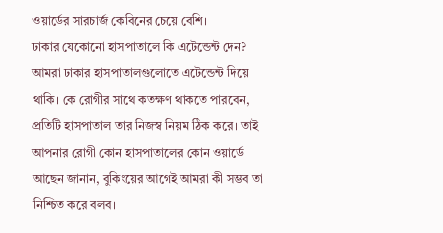ওয়ার্ডের সারচার্জ কেবিনের চেয়ে বেশি।
ঢাকার যেকোনো হাসপাতালে কি এটেন্ডেন্ট দেন?
আমরা ঢাকার হাসপাতালগুলোতে এটেন্ডেন্ট দিয়ে থাকি। কে রোগীর সাথে কতক্ষণ থাকতে পারবেন, প্রতিটি হাসপাতাল তার নিজস্ব নিয়ম ঠিক করে। তাই আপনার রোগী কোন হাসপাতালের কোন ওয়ার্ডে আছেন জানান, বুকিংয়ের আগেই আমরা কী সম্ভব তা নিশ্চিত করে বলব।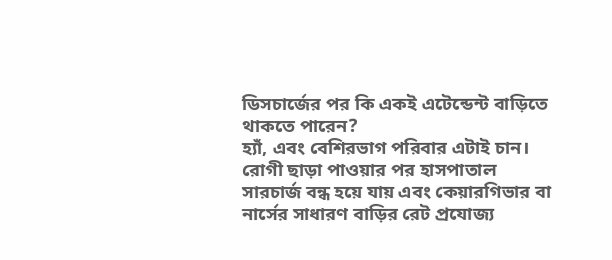ডিসচার্জের পর কি একই এটেন্ডেন্ট বাড়িতে থাকতে পারেন?
হ্যাঁ, এবং বেশিরভাগ পরিবার এটাই চান। রোগী ছাড়া পাওয়ার পর হাসপাতাল সারচার্জ বন্ধ হয়ে যায় এবং কেয়ারগিভার বা নার্সের সাধারণ বাড়ির রেট প্রযোজ্য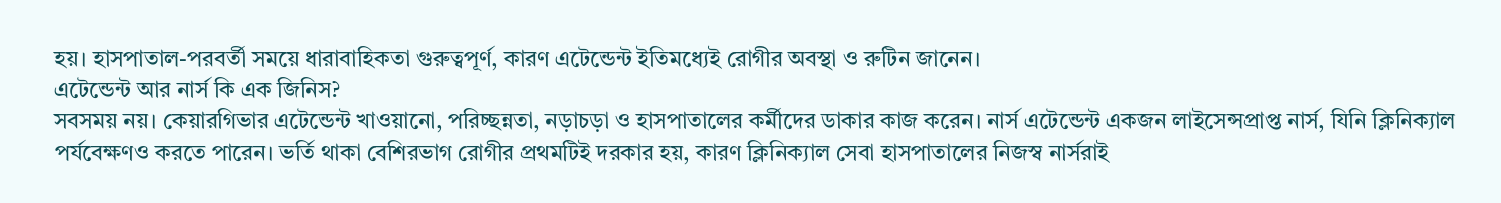হয়। হাসপাতাল-পরবর্তী সময়ে ধারাবাহিকতা গুরুত্বপূর্ণ, কারণ এটেন্ডেন্ট ইতিমধ্যেই রোগীর অবস্থা ও রুটিন জানেন।
এটেন্ডেন্ট আর নার্স কি এক জিনিস?
সবসময় নয়। কেয়ারগিভার এটেন্ডেন্ট খাওয়ানো, পরিচ্ছন্নতা, নড়াচড়া ও হাসপাতালের কর্মীদের ডাকার কাজ করেন। নার্স এটেন্ডেন্ট একজন লাইসেন্সপ্রাপ্ত নার্স, যিনি ক্লিনিক্যাল পর্যবেক্ষণও করতে পারেন। ভর্তি থাকা বেশিরভাগ রোগীর প্রথমটিই দরকার হয়, কারণ ক্লিনিক্যাল সেবা হাসপাতালের নিজস্ব নার্সরাই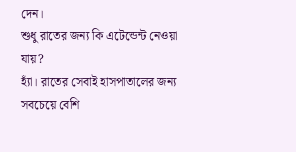দেন।
শুধু রাতের জন্য কি এটেন্ডেন্ট নেওয়া যায়?
হ্যাঁ। রাতের সেবাই হাসপাতালের জন্য সবচেয়ে বেশি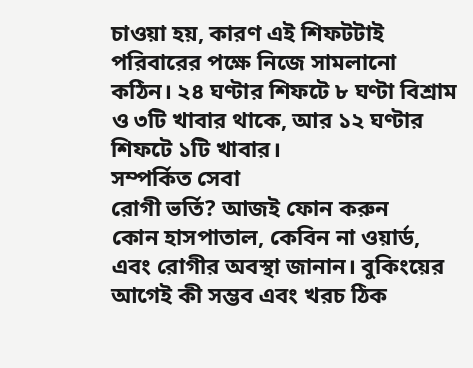চাওয়া হয়, কারণ এই শিফটটাই পরিবারের পক্ষে নিজে সামলানো কঠিন। ২৪ ঘণ্টার শিফটে ৮ ঘণ্টা বিশ্রাম ও ৩টি খাবার থাকে, আর ১২ ঘণ্টার শিফটে ১টি খাবার।
সম্পর্কিত সেবা
রোগী ভর্তি? আজই ফোন করুন
কোন হাসপাতাল, কেবিন না ওয়ার্ড, এবং রোগীর অবস্থা জানান। বুকিংয়ের আগেই কী সম্ভব এবং খরচ ঠিক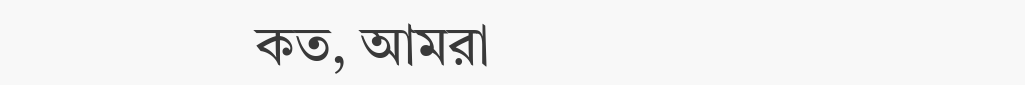কত, আমরা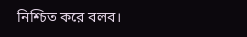নিশ্চিত করে বলব।